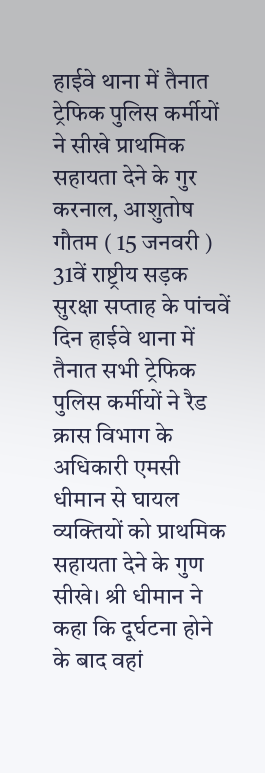हाईवे थाना में तैनात ट्रेफिक पुलिस कर्मीयों ने सीखे प्राथमिक सहायता देने के गुर
करनाल, आशुतोष गौतम ( 15 जनवरी ) 31वें राष्ट्रीय सड़क सुरक्षा सप्ताह के पांचवें दिन हाईवे थाना में तैनात सभी ट्रेफिक पुलिस कर्मीयों ने रैड क्रास विभाग के अधिकारी एमसी धीमान से घायल व्यक्तियों को प्राथमिक सहायता देने के गुण सीखे। श्री धीमान ने कहा कि दूर्घटना होने के बाद वहां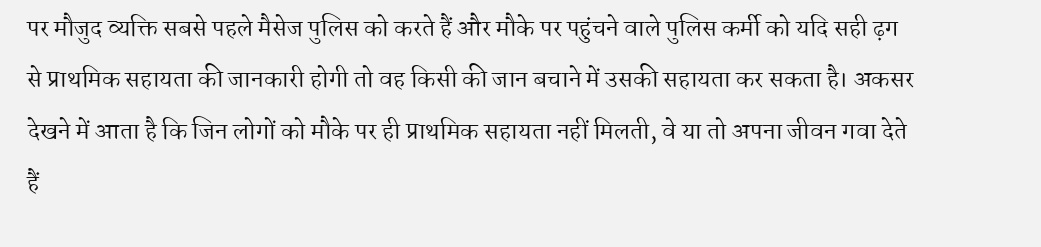पर मौजुद व्यक्ति सबसे पहले मैसेज पुलिस को करते हैं और मौके पर पहुंचने वाले पुलिस कर्मी को यदि सही ढ़ग से प्राथमिक सहायता की जानकारी होगी तो वह किसी की जान बचाने में उसकी सहायता कर सकता है। अकसर देखने में आता है कि जिन लोगों को मौके पर ही प्राथमिक सहायता नहीं मिलती, वे या तो अपना जीवन गवा देते हैं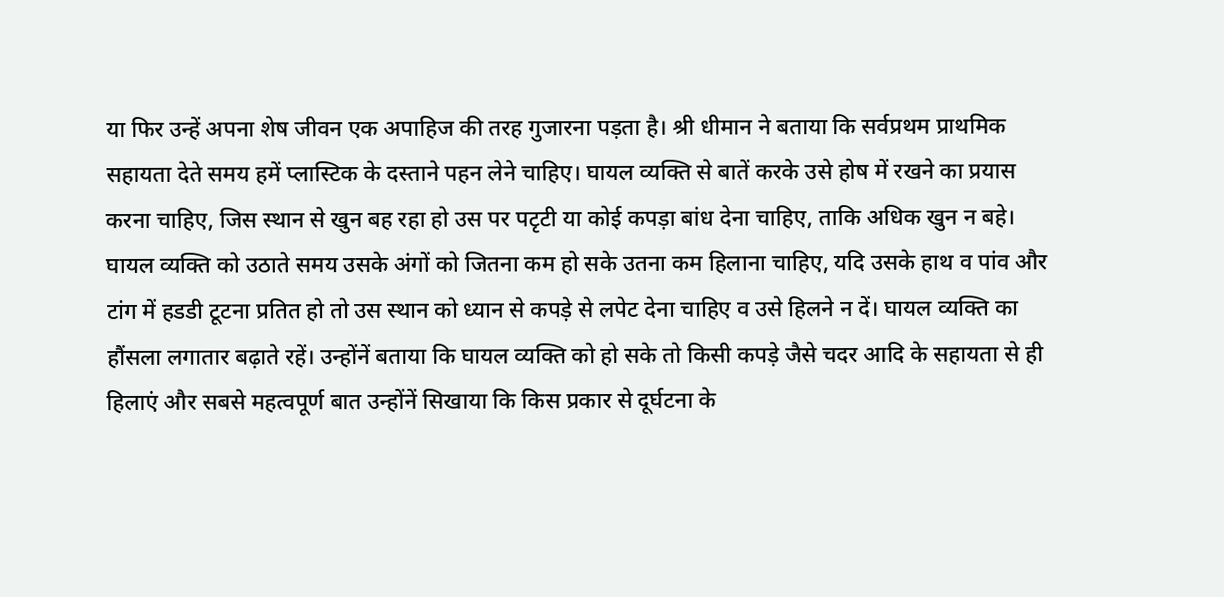या फिर उन्हें अपना शेष जीवन एक अपाहिज की तरह गुजारना पड़ता है। श्री धीमान ने बताया कि सर्वप्रथम प्राथमिक सहायता देते समय हमें प्लास्टिक के दस्ताने पहन लेने चाहिए। घायल व्यक्ति से बातें करके उसे होष में रखने का प्रयास करना चाहिए, जिस स्थान से खुन बह रहा हो उस पर पटृटी या कोई कपड़ा बांध देना चाहिए, ताकि अधिक खुन न बहे। घायल व्यक्ति को उठाते समय उसके अंगों को जितना कम हो सके उतना कम हिलाना चाहिए, यदि उसके हाथ व पांव और टांग में हडडी टूटना प्रतित हो तो उस स्थान को ध्यान से कपड़े से लपेट देना चाहिए व उसे हिलने न दें। घायल व्यक्ति का हौंसला लगातार बढ़ाते रहें। उन्होंनें बताया कि घायल व्यक्ति को हो सके तो किसी कपड़े जैसे चदर आदि के सहायता से ही हिलाएं और सबसे महत्वपूर्ण बात उन्होंनें सिखाया कि किस प्रकार से दूर्घटना के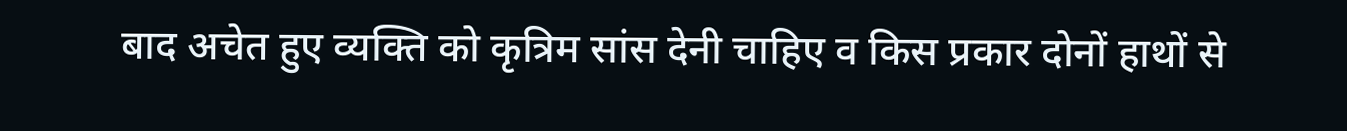बाद अचेत हुए व्यक्ति को कृत्रिम सांस देनी चाहिए व किस प्रकार दोनों हाथों से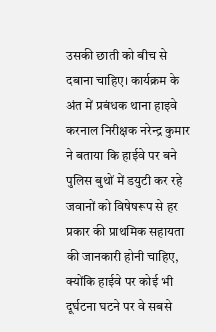उसकी छाती को बीच से दबाना चाहिए। कार्यक्रम के अंत में प्रबंधक थाना हाइवे करनाल निरीक्षक नरेन्द्र कुमार ने बताया कि हाईवे पर बने पुलिस बुथों में डयुटी कर रहे जवानों को विषेषरूप से हर प्रकार की प्राथमिक सहायता की जानकारी होनी चाहिए, क्योंकि हाईवे पर कोई भी दूर्घटना घटने पर वे सबसे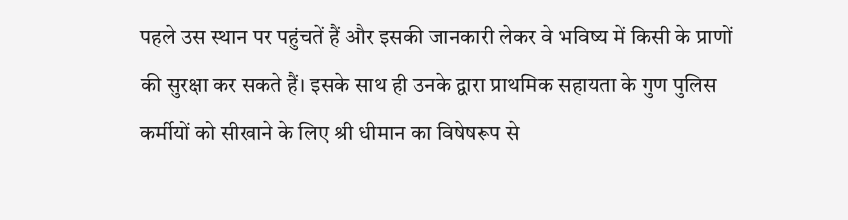पहले उस स्थान पर पहुंचतें हैं और इसकी जानकारी लेकर वे भविष्य में किसी के प्राणों की सुरक्षा कर सकते हैं। इसके साथ ही उनके द्वारा प्राथमिक सहायता के गुण पुलिस कर्मीयों को सीखाने के लिए श्री धीमान का विषेषरूप से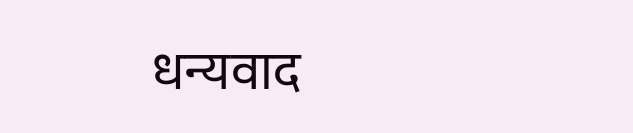धन्यवाद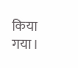किया गया।